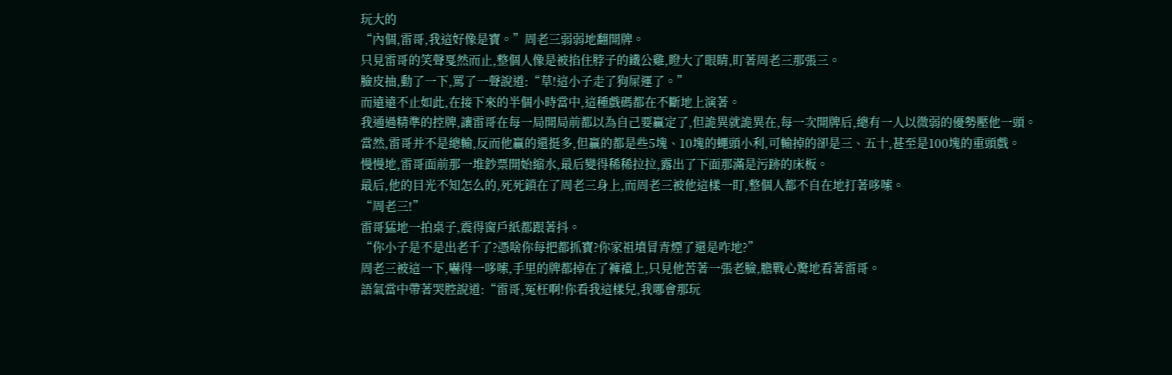玩大的
“內個,雷哥,我這好像是寶。”周老三弱弱地翻開牌。
只見雷哥的笑聲戛然而止,整個人像是被掐住脖子的鐵公雞,瞪大了眼睛,盯著周老三那張三。
臉皮抽,動了一下,罵了一聲說道:“草!這小子走了狗屎運了。”
而遠遠不止如此,在接下來的半個小時當中,這種戲碼都在不斷地上演著。
我通過精準的控牌,讓雷哥在每一局開局前都以為自己要贏定了,但詭異就詭異在,每一次開牌后,總有一人以微弱的優勢壓他一頭。
當然,雷哥并不是總輸,反而他贏的還挺多,但贏的都是些5塊、10塊的蠅頭小利,可輸掉的卻是三、五十,甚至是100塊的重頭戲。
慢慢地,雷哥面前那一堆鈔票開始縮水,最后變得稀稀拉拉,露出了下面那滿是污跡的床板。
最后,他的目光不知怎么的,死死鎖在了周老三身上,而周老三被他這樣一盯,整個人都不自在地打著哆嗦。
“周老三!”
雷哥猛地一拍桌子,震得窗戶紙都跟著抖。
“你小子是不是出老千了?憑啥你每把都抓寶?你家祖墳冒青煙了還是咋地?”
周老三被這一下,嚇得一哆嗦,手里的牌都掉在了褲襠上,只見他苦著一張老臉,膽戰心驚地看著雷哥。
語氣當中帶著哭腔說道:“雷哥,冤枉啊!你看我這樣兒,我哪會那玩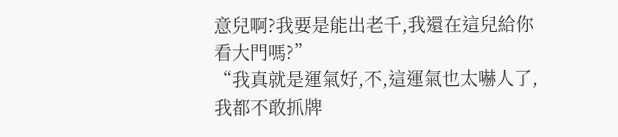意兒啊?我要是能出老千,我還在這兒給你看大門嗎?”
“我真就是運氣好,不,這運氣也太嚇人了,我都不敢抓牌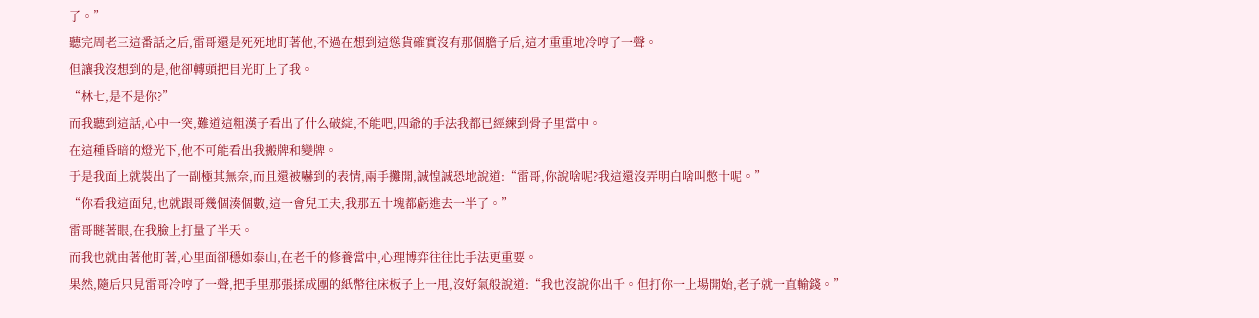了。”
聽完周老三這番話之后,雷哥還是死死地盯著他,不過在想到這慫貨確實沒有那個膽子后,這才重重地冷哼了一聲。
但讓我沒想到的是,他卻轉頭把目光盯上了我。
“林七,是不是你?”
而我聽到這話,心中一突,難道這粗漢子看出了什么破綻,不能吧,四爺的手法我都已經練到骨子里當中。
在這種昏暗的燈光下,他不可能看出我搬牌和變牌。
于是我面上就裝出了一副極其無奈,而且還被嚇到的表情,兩手攤開,誠惶誠恐地說道:“雷哥,你說啥呢?我這還沒弄明白啥叫憋十呢。”
“你看我這面兒,也就跟哥幾個湊個數,這一會兒工夫,我那五十塊都虧進去一半了。”
雷哥瞇著眼,在我臉上打量了半天。
而我也就由著他盯著,心里面卻穩如泰山,在老千的修養當中,心理博弈往往比手法更重要。
果然,隨后只見雷哥冷哼了一聲,把手里那張揉成團的紙幣往床板子上一甩,沒好氣般說道:“我也沒說你出千。但打你一上場開始,老子就一直輸錢。”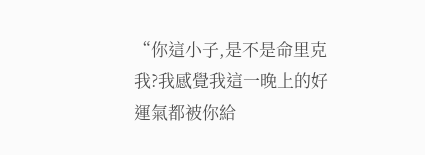“你這小子,是不是命里克我?我感覺我這一晚上的好運氣都被你給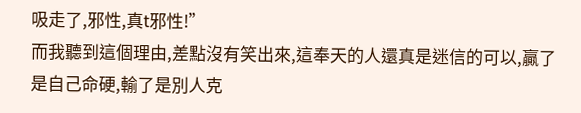吸走了,邪性,真t邪性!”
而我聽到這個理由,差點沒有笑出來,這奉天的人還真是迷信的可以,贏了是自己命硬,輸了是別人克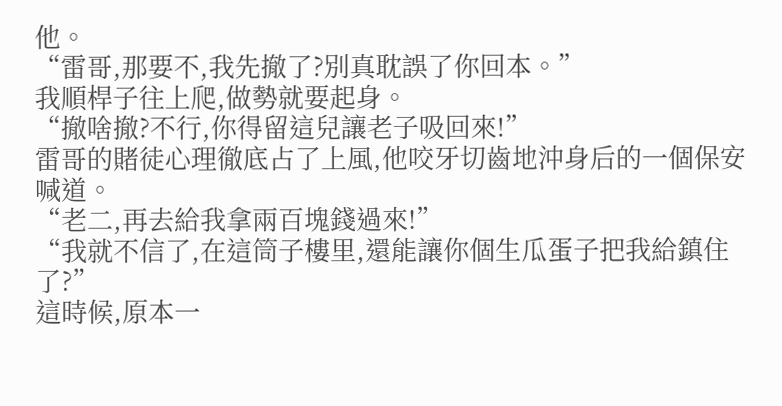他。
“雷哥,那要不,我先撤了?別真耽誤了你回本。”
我順桿子往上爬,做勢就要起身。
“撤啥撤?不行,你得留這兒讓老子吸回來!”
雷哥的賭徒心理徹底占了上風,他咬牙切齒地沖身后的一個保安喊道。
“老二,再去給我拿兩百塊錢過來!”
“我就不信了,在這筒子樓里,還能讓你個生瓜蛋子把我給鎮住了?”
這時候,原本一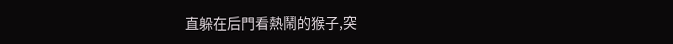直躲在后門看熱鬧的猴子,突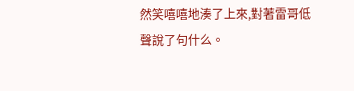然笑嘻嘻地湊了上來,對著雷哥低聲說了句什么。